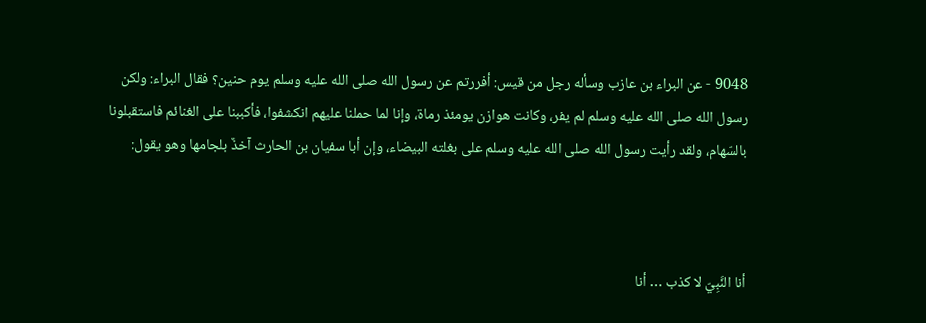9048 - عن البراء بن عازب وسأله رجل من قيس: أفررتم عن رسول الله صلى الله عليه وسلم يوم حنين؟ فقال البراء: ولكن رسول الله صلى الله عليه وسلم لم يفر، وكانت هوازن يومئذ رماة، وإنا لما حملنا عليهم انكشفوا، فأكببنا على الغنائم فاستقبلونا بالسّهام، ولقد رأيت رسول الله صلى الله عليه وسلم على بغلته البيضاء، وإن أبا سفيان بن الحارث آخذٌ بلجامها وهو يقول:



أنا النَّبِيّ لا كذب … أنا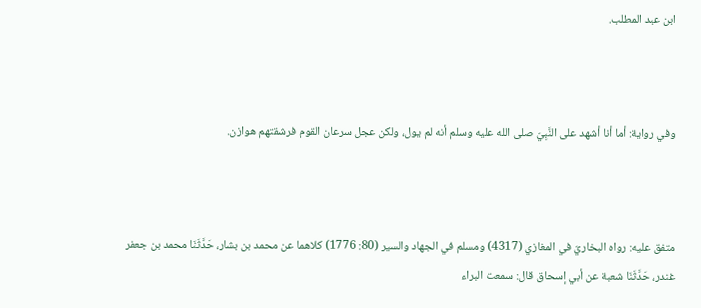ابن عبد المطلب.



وفي رواية: أما أنا أشهد على النَّبِيّ صلى الله عليه وسلم أنه لم يول، ولكن عجل سرعان القوم فرشقتهم هوازن.



متفق عليه: رواه البخاريّ في المغازي (4317) ومسلم في الجهاد والسير (80: 1776) كلاهما عن محمد بن بشار، حَدَّثَنَا محمد بن جعفر غندر، حَدَّثَنَا شعبة عن أبي إسحاق قال: سمعت البراء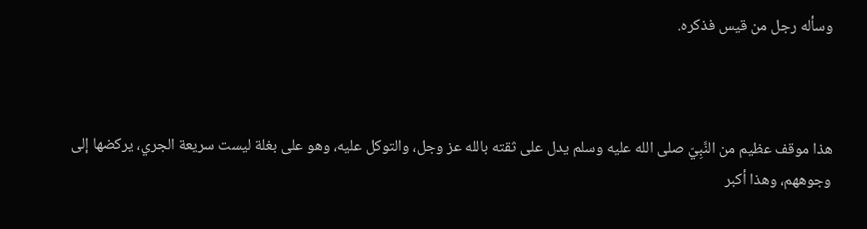وسأله رجل من قيس فذكره.



هذا موقف عظيم من النَّبِيّ صلى الله عليه وسلم يدل على ثقته بالله عز وجل، والتوكل عليه، وهو على بغلة ليست سريعة الجري، يركضها إلى وجوههم، وهذا أكبر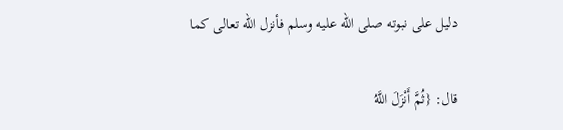دليل على نبوته صلى الله عليه وسلم فأنزل الله تعالى كما

قال: {ثُمَّ أَنْزَلَ اللَّهُ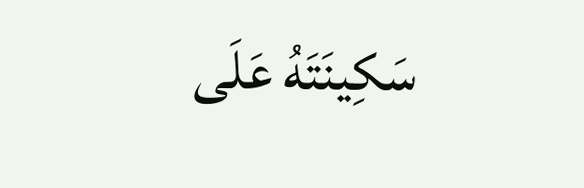سَكِينَتَهُ عَلَى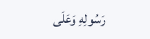رَسُولِهِ وَعَلَى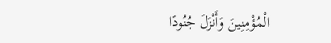الْمُؤْمِنِينَ وَأَنْزَلَ جُنُودًا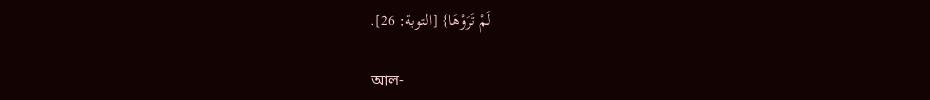لَمْ تَرَوْهَا} [التوبة: 26].

আল-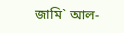জামি` আল-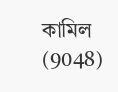কামিল (9048)